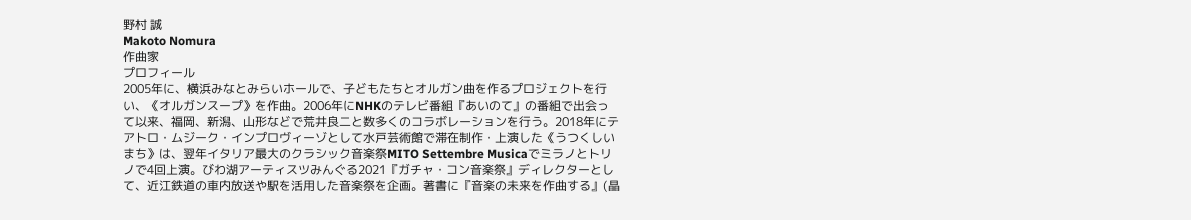野村 誠
Makoto Nomura
作曲家
プロフィール
2005年に、横浜みなとみらいホールで、子どもたちとオルガン曲を作るプロジェクトを行い、《オルガンスープ》を作曲。2006年にNHKのテレビ番組『あいのて』の番組で出会って以来、福岡、新潟、山形などで荒井良二と数多くのコラボレーションを行う。2018年にテアトロ・ムジーク・インプロヴィーゾとして水戸芸術館で滞在制作・上演した《うつくしいまち》は、翌年イタリア最大のクラシック音楽祭MITO Settembre Musicaでミラノとトリノで4回上演。びわ湖アーティスツみんぐる2021『ガチャ・コン音楽祭』ディレクターとして、近江鉄道の車内放送や駅を活用した音楽祭を企画。著書に『音楽の未来を作曲する』(晶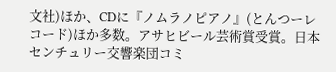文社)ほか、CDに『ノムラノピアノ』(とんつーレコード)ほか多数。アサヒビール芸術賞受賞。日本センチュリー交響楽団コミ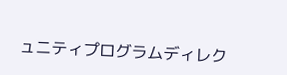ュニティプログラムディレク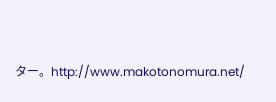ター。http://www.makotonomura.net/